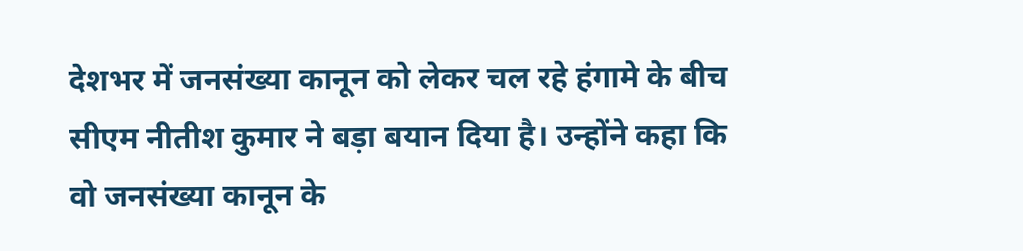देशभर में जनसंख्या कानून को लेकर चल रहे हंगामे के बीच सीएम नीतीश कुमार ने बड़ा बयान दिया है। उन्होंने कहा कि वो जनसंख्या कानून के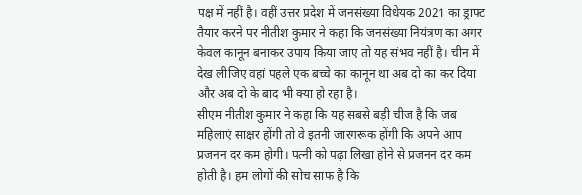पक्ष में नहीं है। वहीं उत्तर प्रदेश में जनसंख्या विधेयक 2021 का ड्राफ्ट तैयार करने पर नीतीश कुमार ने कहा कि जनसंख्या नियंत्रण का अगर केवल कानून बनाकर उपाय किया जाए तो यह संभव नहीं है। चीन में देख लीजिए वहां पहले एक बच्चे का कानून था अब दो का कर दिया और अब दो के बाद भी क्या हो रहा है।
सीएम नीतीश कुमार ने कहा कि यह सबसे बड़ी चीज है कि जब महिलाएं साक्षर होंगी तो वे इतनी जारगरूक होंगी कि अपने आप प्रजनन दर कम होगी। पत्नी को पढ़ा लिखा होने से प्रजनन दर कम होती है। हम लोगों की सोच साफ है कि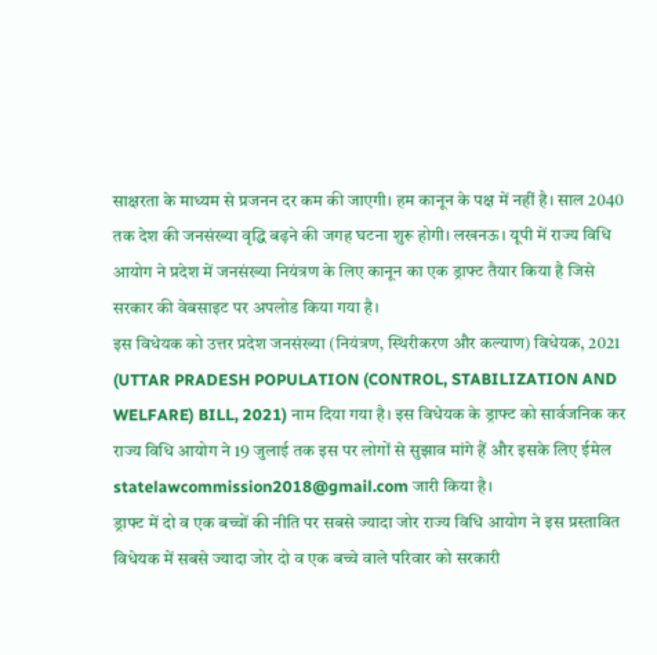साक्षरता के माध्यम से प्रजनन दर कम की जाएगी। हम कानून के पक्ष में नहीं है। साल 2040 तक देश की जनसंख्या वृद्धि बढ़ने की जगह घटना शुरू होगी। लखनऊ। यूपी में राज्य विधि आयोग ने प्रदेश में जनसंख्या नियंत्रण के लिए कानून का एक ड्राफ्ट तैयार किया है जिसे सरकार की वेबसाइट पर अपलोड किया गया है।
इस विधेयक को उत्तर प्रदेश जनसंख्या (नियंत्रण, स्थिरीकरण और कल्याण) विधेयक, 2021 (UTTAR PRADESH POPULATION (CONTROL, STABILIZATION AND WELFARE) BILL, 2021) नाम दिया गया है। इस विधेयक के ड्राफ्ट को सार्वजनिक कर राज्य विधि आयोग ने 19 जुलाई तक इस पर लोगों से सुझाव मांगे हैं और इसके लिए ईमेल statelawcommission2018@gmail.com जारी किया है।
ड्राफ्ट में दो व एक बच्चों की नीति पर सबसे ज्यादा जोर राज्य विधि आयोग ने इस प्रस्तावित विधेयक में सबसे ज्यादा जोर दो व एक बच्चे वाले परिवार को सरकारी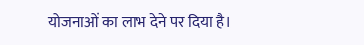योजनाओं का लाभ देने पर दिया है।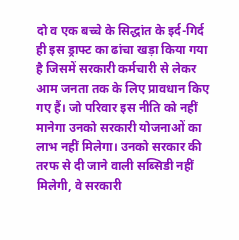दो व एक बच्चे के सिद्धांत के इर्द-गिर्द ही इस ड्राफ्ट का ढांचा खड़ा किया गया है जिसमें सरकारी कर्मचारी से लेकर आम जनता तक के लिए प्रावधान किए गए हैं। जो परिवार इस नीति को नहीं मानेगा उनको सरकारी योजनाओं का लाभ नहीं मिलेगा। उनको सरकार की तरफ से दी जाने वाली सब्सिडी नहीं मिलेगी, वे सरकारी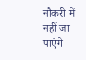नौकरी में नहीं जा पाएंगे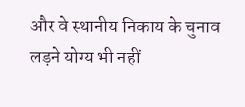और वे स्थानीय निकाय के चुनाव लड़ने योग्य भी नहीं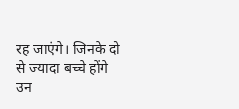रह जाएंगे। जिनके दो से ज्यादा बच्चे होंगे उन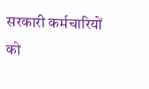सरकारी कर्मचारियों को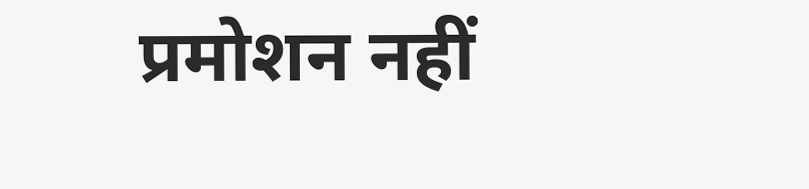प्रमोशन नहीं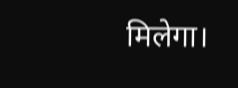मिलेगा।